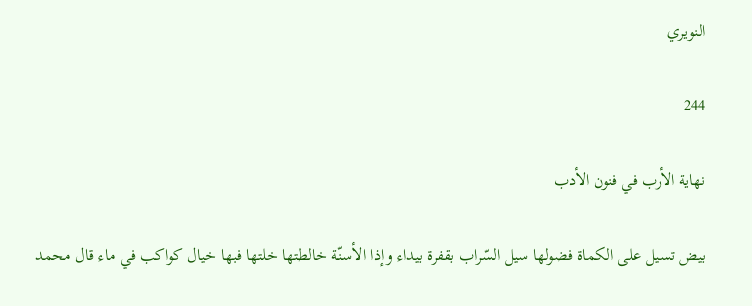النويري

244

نهاية الأرب في فنون الأدب

بيض تسيل على الكماة فضولها سيل السّراب بقفرة بيداء وإذا الأسنّة خالطتها خلتها فبها خيال كواكب في ماء قال محمد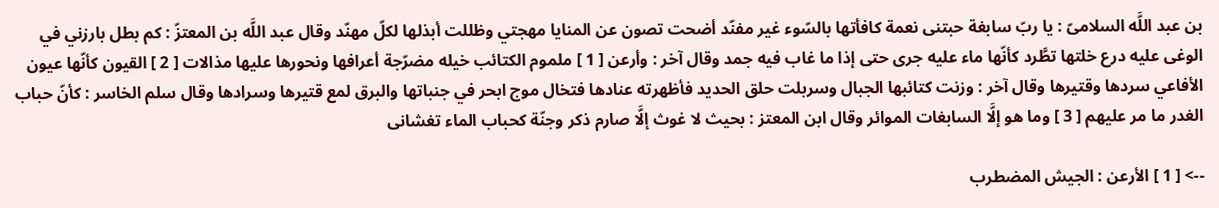بن عبد اللَّه السلامىّ : يا ربّ سابغة حبتنى نعمة كافأتها بالسّوء غير مفنّد أضحت تصون عن المنايا مهجتي وظللت أبذلها لكلّ مهنّد وقال عبد اللَّه بن المعتزّ : كم بطل بارزني في الوغى عليه درع خلتها تطَّرد كأنّها ماء عليه جرى حتى إذا ما غاب فيه جمد وقال آخر : وأرعن [ 1 ] ملموم الكتائب خيله مضرّجة أعرافها ونحورها عليها مذالات [ 2 ] القيون كأنّها عيون الأفاعي سردها وقتيرها وقال آخر : وزنت كتائبها الجبال وسربلت حلق الحديد فأظهرته عنادها فتخال موج ابحر في جنباتها والبرق لمع قتيرها وسرادها وقال سلم الخاسر : كأنّ حباب الغدر ما مر عليهم [ 3 ] وما هو إلَّا السابغات الموائر وقال ابن المعتز : بحيث لا غوث إلَّا صارم ذكر وجنّة كحباب الماء تغشانى

--> [ 1 ] الأرعن : الجيش المضطرب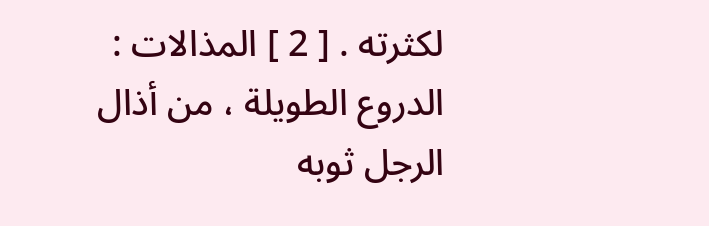لكثرته . [ 2 ] المذالات : الدروع الطويلة ، من أذال الرجل ثوبه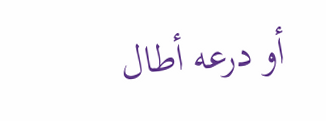أو درعه أطال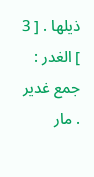ذيلها . [ 3 ] الغدر : جمع غدير . مار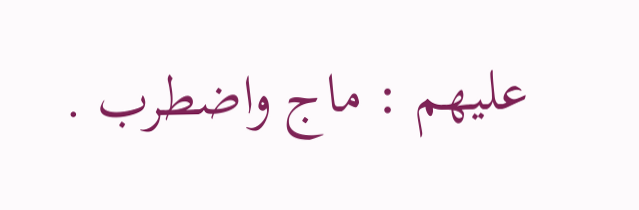عليهم : ماج واضطرب .